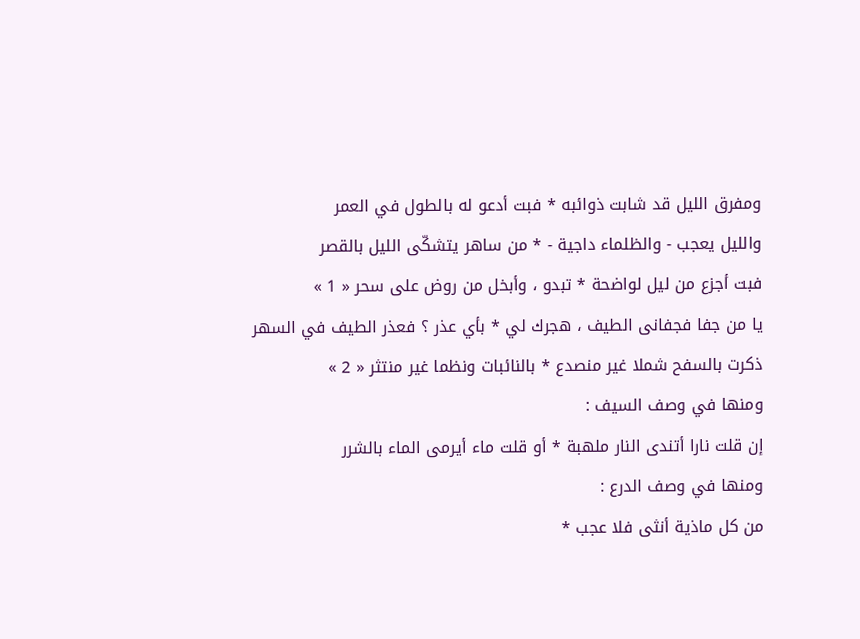ومفرق الليل قد شابت ذوائبه * فبت أدعو له بالطول في العمر
والليل يعجب - والظلماء داجية - * من ساهر يتشكّى الليل بالقصر
فبت أجزع من ليل لواضحة * تبدو ، وأبخل من روض على سحر « 1 »
يا من جفا فجفانى الطيف ، هجرك لي * بأي عذر ؟ فعذر الطيف في السهر
ذكرت بالسفح شملا غير منصدع * بالنائبات ونظما غير منتثر « 2 »
ومنها في وصف السيف :
إن قلت نارا أتندى النار ملهبة * أو قلت ماء أيرمى الماء بالشرر
ومنها في وصف الدرع :
من كل ماذية أنثى فلا عجب *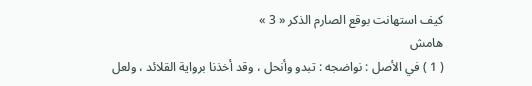كيف استهانت بوقع الصارم الذكر « 3 »
هامش
( 1 ) في الأصل : نواضجه : تبدو وأنحل ، وقد أخذنا برواية القلائد ، ولعل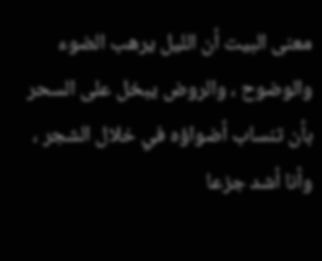معنى البيت أن الليل يرهب الضوء والوضوح ، والروض يبخل على السحر بأن تنساب أضواؤه في خلال الشجر ، وأنا أشد جزعا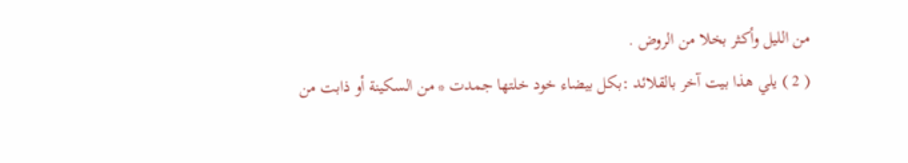من الليل وأكثر بخلا من الروض .
( 2 ) يلي هذا بيت آخر بالقلائد :بكل بيضاء خود خلتها جمدت * من السكينة أو ذابت من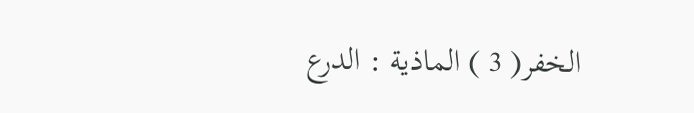الخفر( 3 ) الماذية : الدرع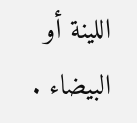اللينة أو البيضاء .